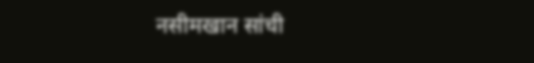नसीमखान सांची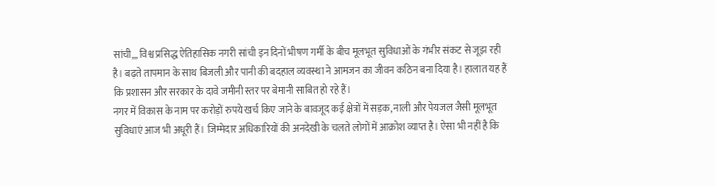सांची,,, विश्व प्रसिद्ध ऐतिहासिक नगरी सांची इन दिनों भीषण गर्मी के बीच मूलभूत सुविधाओं के गंभीर संकट से जूझ रही है। बढ़ते तापमान के साथ बिजली और पानी की बदहाल व्यवस्था ने आमजन का जीवन कठिन बना दिया है। हालात यह हैं कि प्रशासन और सरकार के दावे जमीनी स्तर पर बेमानी साबित हो रहे हैं।
नगर में विकास के नाम पर करोड़ों रुपये खर्च किए जाने के बावजूद कई क्षेत्रों में सड़क, नाली और पेयजल जैसी मूलभूत सुविधाएं आज भी अधूरी हैं। जिम्मेदार अधिकारियों की अनदेखी के चलते लोगों में आक्रोश व्याप्त है। ऐसा भी नहीं है कि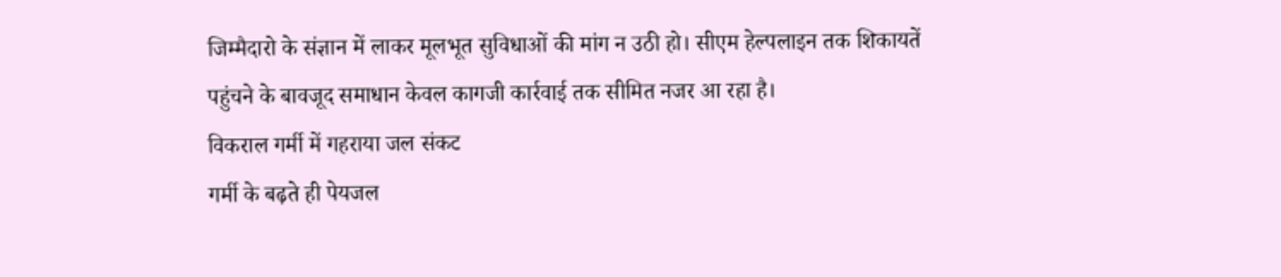जिम्मैदारो के संज्ञान में लाकर मूलभूत सुविधाओं की मांग न उठी हो। सीएम हेल्पलाइन तक शिकायतें पहुंचने के बावजूद समाधान केवल कागजी कार्रवाई तक सीमित नजर आ रहा है।
विकराल गर्मी में गहराया जल संकट
गर्मी के बढ़ते ही पेयजल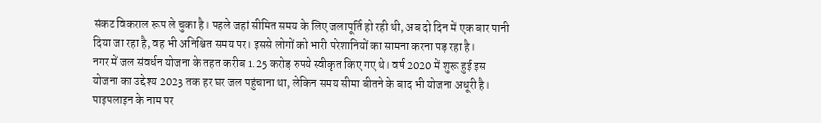संकट विकराल रूप ले चुका है। पहले जहां सीमित समय के लिए जलापूर्ति हो रही थी, अब दो दिन में एक बार पानी दिया जा रहा है, वह भी अनिश्चित समय पर। इससे लोगों को भारी परेशानियों का सामना करना पड़ रहा है।
नगर में जल संवर्धन योजना के तहत करीब 1.25 करोड़ रुपये स्वीकृत किए गए थे। वर्ष 2020 में शुरू हुई इस योजना का उद्देश्य 2023 तक हर घर जल पहुंचाना था, लेकिन समय सीमा बीतने के बाद भी योजना अधूरी है। पाइपलाइन के नाम पर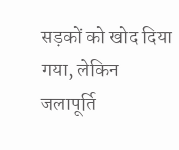सड़कों को खोद दिया गया, लेकिन जलापूर्ति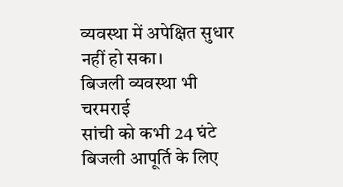व्यवस्था में अपेक्षित सुधार नहीं हो सका।
बिजली व्यवस्था भी चरमराई
सांची को कभी 24 घंटे बिजली आपूर्ति के लिए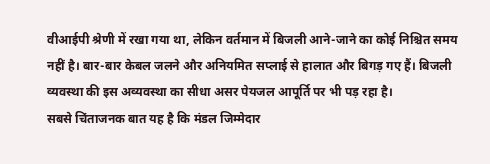वीआईपी श्रेणी में रखा गया था, लेकिन वर्तमान में बिजली आने-जाने का कोई निश्चित समय नहीं है। बार-बार केबल जलने और अनियमित सप्लाई से हालात और बिगड़ गए हैं। बिजली व्यवस्था की इस अव्यवस्था का सीधा असर पेयजल आपूर्ति पर भी पड़ रहा है।
सबसे चिंताजनक बात यह है कि मंडल जिम्मेदार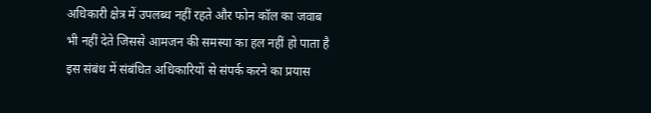अधिकारी क्षेत्र में उपलब्ध नहीं रहते और फोन कॉल का जवाब भी नहीं देते जिससे आमजन की समस्या का हल नहीं हो पाता है
इस संबंध में संबंधित अधिकारियों से संपर्क करने का प्रयास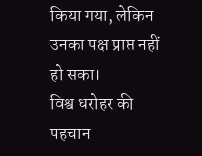किया गया, लेकिन उनका पक्ष प्राप्त नहीं हो सका।
विश्व धरोहर की पहचान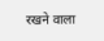रखने वाला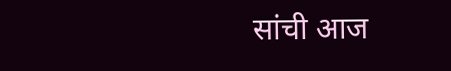सांची आज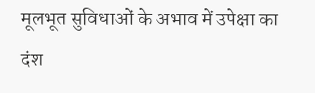मूलभूत सुविधाओं के अभाव में उपेक्षा का दंश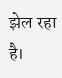झेल रहा है।